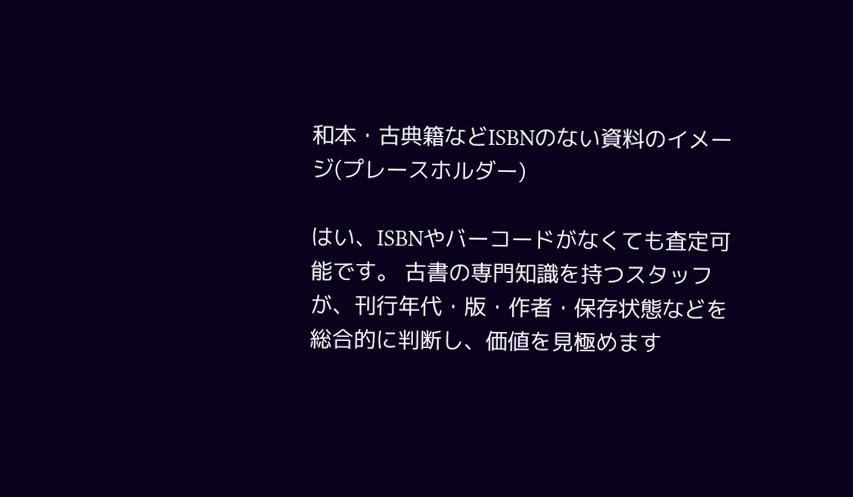和本・古典籍などISBNのない資料のイメージ(プレースホルダー)

はい、ISBNやバーコードがなくても査定可能です。 古書の専門知識を持つスタッフが、刊行年代・版・作者・保存状態などを総合的に判断し、価値を見極めます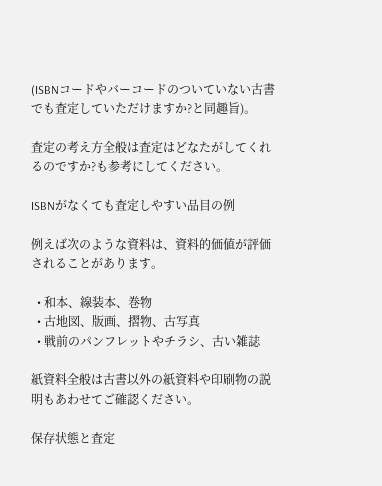(ISBNコードやバーコードのついていない古書でも査定していただけますか?と同趣旨)。

査定の考え方全般は査定はどなたがしてくれるのですか?も参考にしてください。

ISBNがなくても査定しやすい品目の例

例えば次のような資料は、資料的価値が評価されることがあります。

  • 和本、線装本、巻物
  • 古地図、版画、摺物、古写真
  • 戦前のパンフレットやチラシ、古い雑誌

紙資料全般は古書以外の紙資料や印刷物の説明もあわせてご確認ください。

保存状態と査定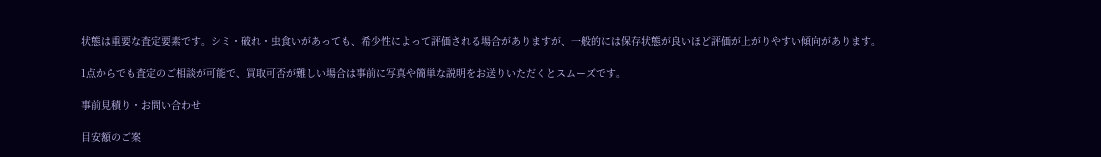状態は重要な査定要素です。シミ・破れ・虫食いがあっても、希少性によって評価される場合がありますが、一般的には保存状態が良いほど評価が上がりやすい傾向があります。

1点からでも査定のご相談が可能で、買取可否が難しい場合は事前に写真や簡単な説明をお送りいただくとスムーズです。

事前見積り・お問い合わせ

目安額のご案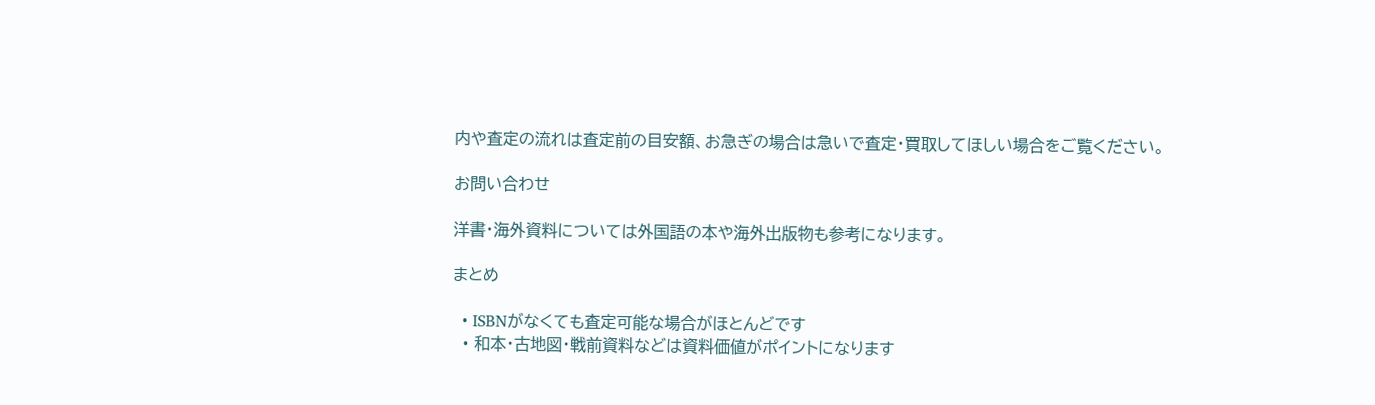内や査定の流れは査定前の目安額、お急ぎの場合は急いで査定・買取してほしい場合をご覧ください。

お問い合わせ

洋書・海外資料については外国語の本や海外出版物も参考になります。

まとめ

  • ISBNがなくても査定可能な場合がほとんどです
  • 和本・古地図・戦前資料などは資料価値がポイントになります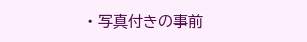• 写真付きの事前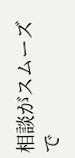相談がスムーズで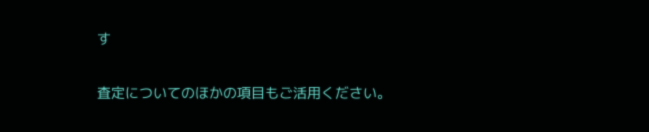す

査定についてのほかの項目もご活用ください。